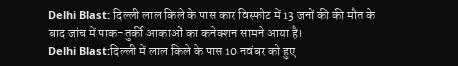Delhi Blast: दिल्ली लाल किले के पास कार विस्फोट में 13 जनों की की मौत के बाद जांच में पाक-तुर्की आकाओं का कनेक्शन सामने आया है।
Delhi Blast:दिल्ली में लाल किले के पास 10 नवंबर को हुए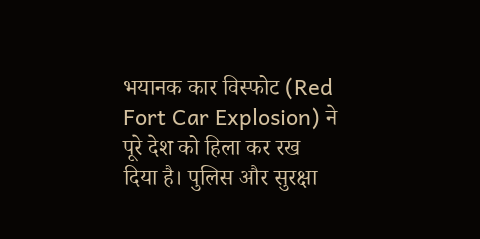भयानक कार विस्फोट (Red Fort Car Explosion) ने पूरे देश को हिला कर रख दिया है। पुलिस और सुरक्षा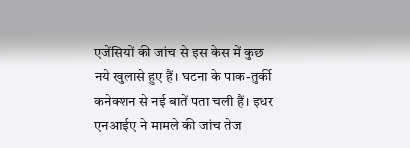एजेंसियों की जांच से इस केस में कुछ नये खुलासे हुए हैं। घटना के पाक-तुर्की कनेक्शन से नई बातें पता चली हैं। इधर एनआईए ने मामले की जांच तेज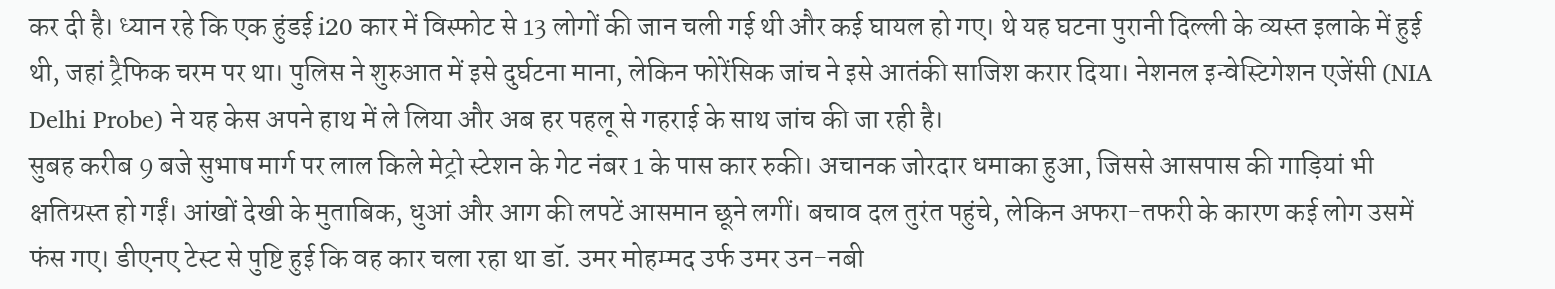कर दी है। ध्यान रहे कि एक हुंडई i20 कार में विस्फोट से 13 लोगों की जान चली गई थी और कई घायल हो गए। थे यह घटना पुरानी दिल्ली के व्यस्त इलाके में हुई थी, जहां ट्रैफिक चरम पर था। पुलिस ने शुरुआत में इसे दुर्घटना माना, लेकिन फोरेंसिक जांच ने इसे आतंकी साजिश करार दिया। नेशनल इन्वेस्टिगेशन एजेंसी (NIA Delhi Probe) ने यह केस अपने हाथ में ले लिया और अब हर पहलू से गहराई के साथ जांच की जा रही है।
सुबह करीब 9 बजे सुभाष मार्ग पर लाल किले मेट्रो स्टेशन के गेट नंबर 1 के पास कार रुकी। अचानक जोरदार धमाका हुआ, जिससे आसपास की गाड़ियां भी क्षतिग्रस्त हो गईं। आंखों देखी के मुताबिक, धुआं और आग की लपटें आसमान छूने लगीं। बचाव दल तुरंत पहुंचे, लेकिन अफरा-तफरी के कारण कई लोग उसमें फंस गए। डीएनए टेस्ट से पुष्टि हुई कि वह कार चला रहा था डॉ. उमर मोहम्मद उर्फ उमर उन-नबी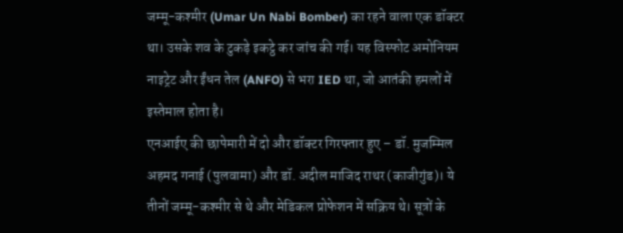जम्मू-कश्मीर (Umar Un Nabi Bomber) का रहने वाला एक डॉक्टर था। उसके शव के टुकड़े इकट्ठे कर जांच की गई। यह विस्फोट अमोनियम नाइट्रेट और ईंधन तेल (ANFO) से भरा IED था, जो आतंकी हमलों में इस्तेमाल होता है।
एनआईए की छापेमारी में दो और डॉक्टर गिरफ्तार हुए – डॉ. मुजम्मिल अहमद गनाई (पुलवामा) और डॉ. अदील माजिद राथर (काजीगुंड)। ये तीनों जम्मू-कश्मीर से थे और मेडिकल प्रोफेशन में सक्रिय थे। सूत्रों के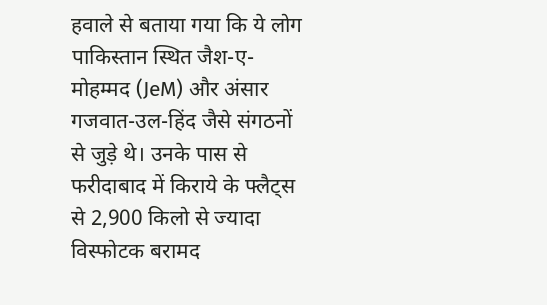हवाले से बताया गया कि ये लोग पाकिस्तान स्थित जैश-ए-मोहम्मद (JeM) और अंसार गजवात-उल-हिंद जैसे संगठनों से जुड़े थे। उनके पास से फरीदाबाद में किराये के फ्लैट्स से 2,900 किलो से ज्यादा विस्फोटक बरामद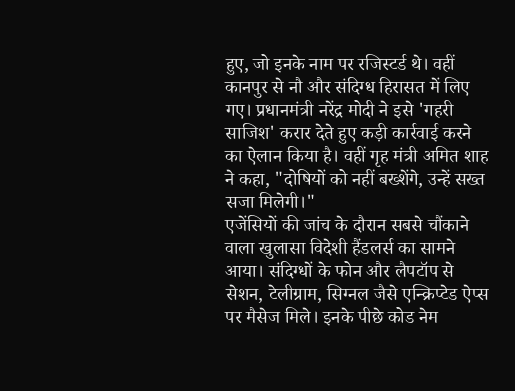हुए, जो इनके नाम पर रजिस्टर्ड थे। वहीं कानपुर से नौ और संदिग्ध हिरासत में लिए गए। प्रधानमंत्री नरेंद्र मोदी ने इसे 'गहरी साजिश' करार देते हुए कड़ी कार्रवाई करने का ऐलान किया है। वहीं गृह मंत्री अमित शाह ने कहा, "दोषियों को नहीं बख्शेंगे, उन्हें सख्त सजा मिलेगी।"
एजेंसियों की जांच के दौरान सबसे चौंकाने वाला खुलासा विदेशी हैंडलर्स का सामने आया। संदिग्धों के फोन और लैपटॉप से सेशन, टेलीग्राम, सिग्नल जैसे एन्क्रिप्टेड ऐप्स पर मैसेज मिले। इनके पीछे कोड नेम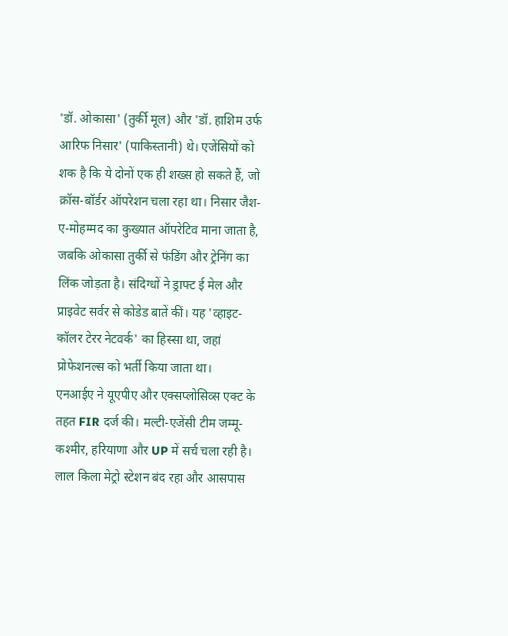'डॉ. ओकासा' (तुर्की मूल) और 'डॉ. हाशिम उर्फ आरिफ निसार' (पाकिस्तानी) थे। एजेंसियों को शक है कि ये दोनों एक ही शख्स हो सकते हैं, जो क्रॉस-बॉर्डर ऑपरेशन चला रहा था। निसार जैश-ए-मोहम्मद का कुख्यात ऑपरेटिव माना जाता है, जबकि ओकासा तुर्की से फंडिंग और ट्रेनिंग का लिंक जोड़ता है। संदिग्धों ने ड्राफ्ट ई मेल और प्राइवेट सर्वर से कोडेड बातें कीं। यह 'व्हाइट-कॉलर टेरर नेटवर्क' का हिस्सा था, जहां प्रोफेशनल्स को भर्ती किया जाता था।
एनआईए ने यूएपीए और एक्सप्लोसिव्स एक्ट के तहत FIR दर्ज की। मल्टी-एजेंसी टीम जम्मू-कश्मीर, हरियाणा और UP में सर्च चला रही है। लाल किला मेट्रो स्टेशन बंद रहा और आसपास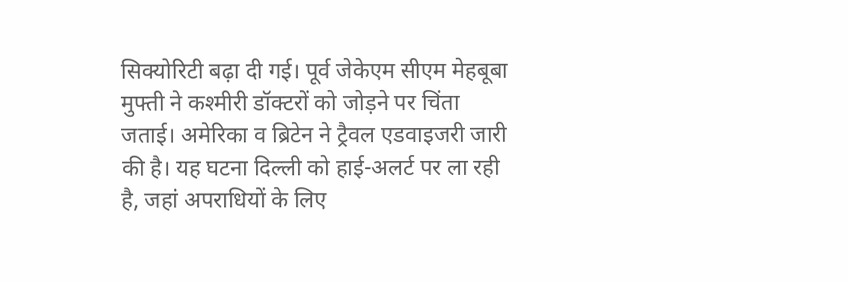सिक्योरिटी बढ़ा दी गई। पूर्व जेकेएम सीएम मेहबूबा मुफ्ती ने कश्मीरी डॉक्टरों को जोड़ने पर चिंता जताई। अमेरिका व ब्रिटेन ने ट्रैवल एडवाइजरी जारी की है। यह घटना दिल्ली को हाई-अलर्ट पर ला रही है, जहां अपराधियों के लिए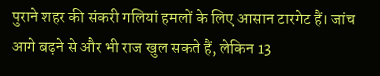पुराने शहर की संकरी गलियां हमलों के लिए आसान टारगेट हैं। जांच आगे बढ़ने से और भी राज खुल सकते हैं, लेकिन 13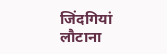जिंदगियां लौटाना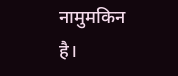नामुमकिन है।